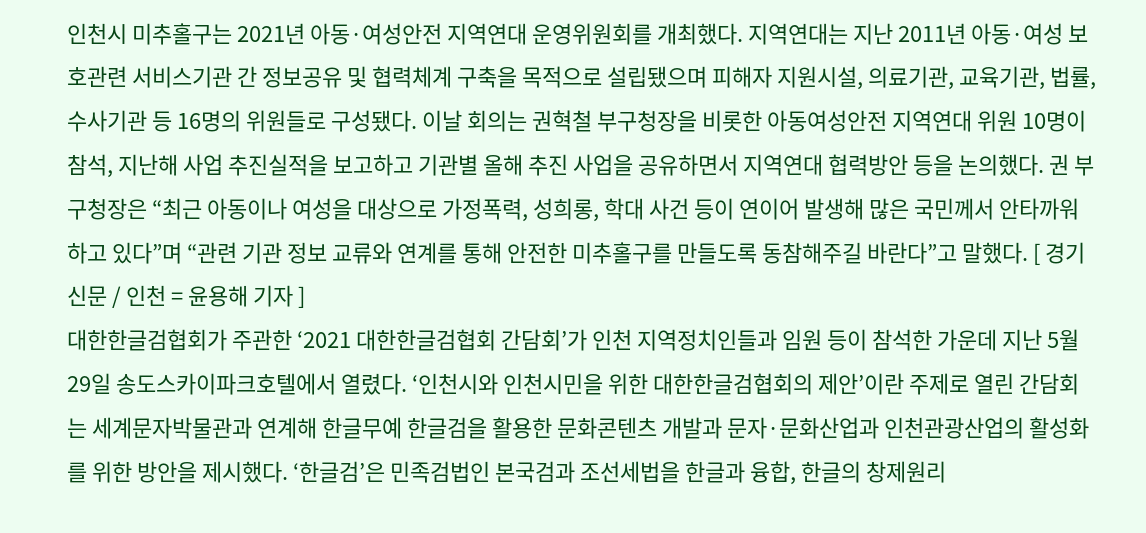인천시 미추홀구는 2021년 아동·여성안전 지역연대 운영위원회를 개최했다. 지역연대는 지난 2011년 아동·여성 보호관련 서비스기관 간 정보공유 및 협력체계 구축을 목적으로 설립됐으며 피해자 지원시설, 의료기관, 교육기관, 법률, 수사기관 등 16명의 위원들로 구성됐다. 이날 회의는 권혁철 부구청장을 비롯한 아동여성안전 지역연대 위원 10명이 참석, 지난해 사업 추진실적을 보고하고 기관별 올해 추진 사업을 공유하면서 지역연대 협력방안 등을 논의했다. 권 부구청장은 “최근 아동이나 여성을 대상으로 가정폭력, 성희롱, 학대 사건 등이 연이어 발생해 많은 국민께서 안타까워하고 있다”며 “관련 기관 정보 교류와 연계를 통해 안전한 미추홀구를 만들도록 동참해주길 바란다”고 말했다. [ 경기신문 / 인천 = 윤용해 기자 ]
대한한글검협회가 주관한 ‘2021 대한한글검협회 간담회’가 인천 지역정치인들과 임원 등이 참석한 가운데 지난 5월29일 송도스카이파크호텔에서 열렸다. ‘인천시와 인천시민을 위한 대한한글검협회의 제안’이란 주제로 열린 간담회는 세계문자박물관과 연계해 한글무예 한글검을 활용한 문화콘텐츠 개발과 문자·문화산업과 인천관광산업의 활성화를 위한 방안을 제시했다. ‘한글검’은 민족검법인 본국검과 조선세법을 한글과 융합, 한글의 창제원리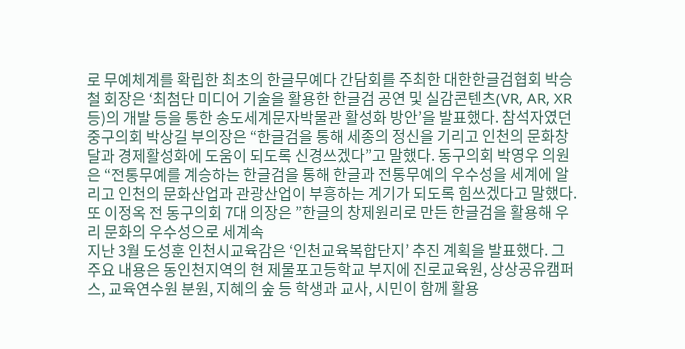로 무예체계를 확립한 최초의 한글무예다 간담회를 주최한 대한한글검협회 박승철 회장은 ‘최첨단 미디어 기술을 활용한 한글검 공연 및 실감콘텐츠(VR, AR, XR 등)의 개발 등을 통한 송도세계문자박물관 활성화 방안’을 발표했다. 참석자였던 중구의회 박상길 부의장은 “한글검을 통해 세종의 정신을 기리고 인천의 문화창달과 경제활성화에 도움이 되도록 신경쓰겠다”고 말했다. 동구의회 박영우 의원은 “전통무예를 계승하는 한글검을 통해 한글과 전통무예의 우수성을 세계에 알리고 인천의 문화산업과 관광산업이 부흥하는 계기가 되도록 힘쓰겠다고 말했다. 또 이정옥 전 동구의회 7대 의장은 ”한글의 창제원리로 만든 한글검을 활용해 우리 문화의 우수성으로 세계속
지난 3월 도성훈 인천시교육감은 ‘인천교육복합단지’ 추진 계획을 발표했다. 그 주요 내용은 동인천지역의 현 제물포고등학교 부지에 진로교육원, 상상공유캠퍼스, 교육연수원 분원, 지혜의 숲 등 학생과 교사, 시민이 함께 활용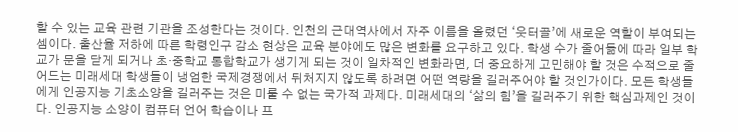할 수 있는 교육 관련 기관을 조성한다는 것이다. 인천의 근대역사에서 자주 이름을 올렸던 ‘웃터골’에 새로운 역할이 부여되는 셈이다. 출산율 저하에 따른 학령인구 감소 현상은 교육 분야에도 많은 변화를 요구하고 있다. 학생 수가 줄어듦에 따라 일부 학교가 문을 닫게 되거나 초·중학교 통합학교가 생기게 되는 것이 일차적인 변화라면, 더 중요하게 고민해야 할 것은 수적으로 줄어드는 미래세대 학생들이 냉엄한 국제경쟁에서 뒤처지지 않도록 하려면 어떤 역량을 길러주어야 할 것인가이다. 모든 학생들에게 인공지능 기초소양을 길러주는 것은 미룰 수 없는 국가적 과제다. 미래세대의 ‘삶의 힘’을 길러주기 위한 핵심과제인 것이다. 인공지능 소양이 컴퓨터 언어 학습이나 프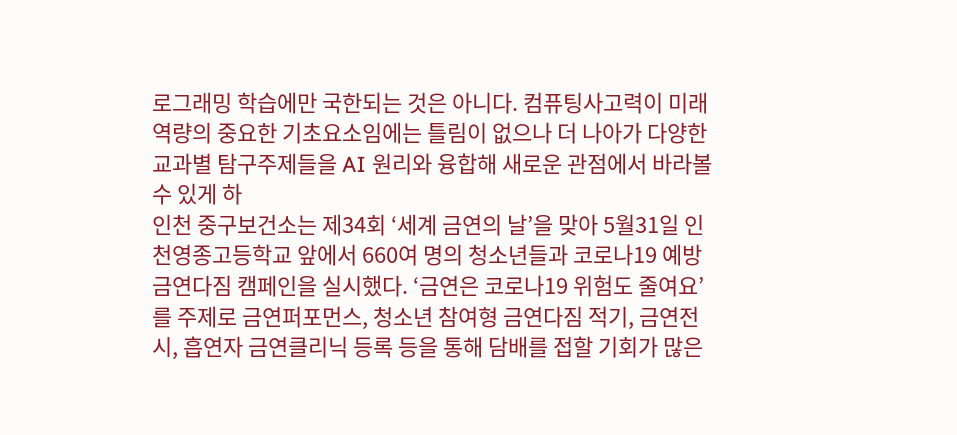로그래밍 학습에만 국한되는 것은 아니다. 컴퓨팅사고력이 미래역량의 중요한 기초요소임에는 틀림이 없으나 더 나아가 다양한 교과별 탐구주제들을 AI 원리와 융합해 새로운 관점에서 바라볼 수 있게 하
인천 중구보건소는 제34회 ‘세계 금연의 날’을 맞아 5월31일 인천영종고등학교 앞에서 660여 명의 청소년들과 코로나19 예방 금연다짐 캠페인을 실시했다. ‘금연은 코로나19 위험도 줄여요’를 주제로 금연퍼포먼스, 청소년 참여형 금연다짐 적기, 금연전시, 흡연자 금연클리닉 등록 등을 통해 담배를 접할 기회가 많은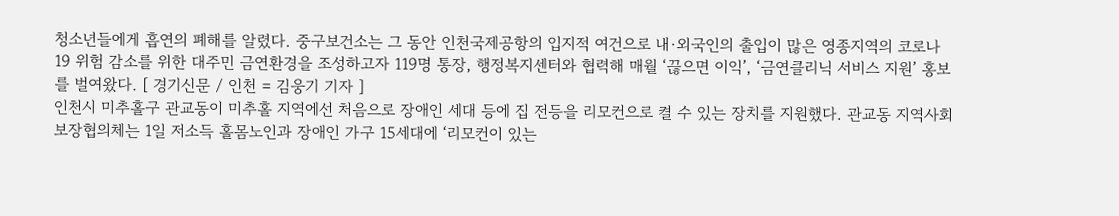청소년들에게 흡연의 폐해를 알렸다. 중구보건소는 그 동안 인천국제공항의 입지적 여건으로 내·외국인의 출입이 많은 영종지역의 코로나19 위험 감소를 위한 대주민 금연환경을 조성하고자 119명 통장, 행정복지센터와 협력해 매월 ‘끊으면 이익’, ‘금연클리닉 서비스 지원’ 홍보를 벌여왔다. [ 경기신문 / 인천 = 김웅기 기자 ]
인천시 미추홀구 관교동이 미추홀 지역에선 처음으로 장애인 세대 등에 집 전등을 리모컨으로 켤 수 있는 장치를 지원했다. 관교동 지역사회보장협의체는 1일 저소득 홀몸노인과 장애인 가구 15세대에 ‘리모컨이 있는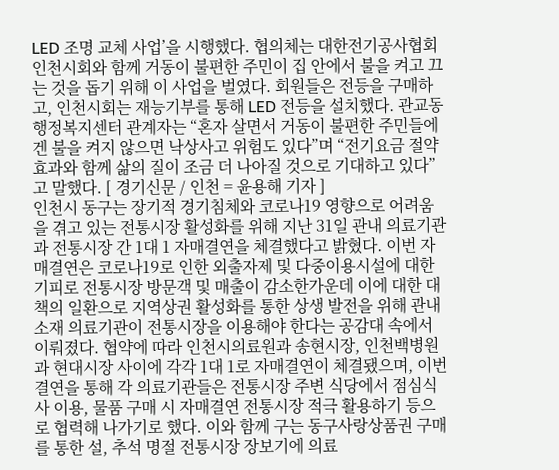LED 조명 교체 사업’을 시행했다. 협의체는 대한전기공사협회 인천시회와 함께 거동이 불편한 주민이 집 안에서 불을 켜고 끄는 것을 돕기 위해 이 사업을 벌였다. 회원들은 전등을 구매하고, 인천시회는 재능기부를 통해 LED 전등을 설치했다. 관교동 행정복지센터 관계자는 “혼자 살면서 거동이 불편한 주민들에겐 불을 켜지 않으면 낙상사고 위험도 있다”며 “전기요금 절약 효과와 함께 삶의 질이 조금 더 나아질 것으로 기대하고 있다”고 말했다. [ 경기신문 / 인천 = 윤용해 기자 ]
인천시 동구는 장기적 경기침체와 코로나19 영향으로 어려움을 겪고 있는 전통시장 활성화를 위해 지난 31일 관내 의료기관과 전통시장 간 1대 1 자매결연을 체결했다고 밝혔다. 이번 자매결연은 코로나19로 인한 외출자제 및 다중이용시설에 대한 기피로 전통시장 방문객 및 매출이 감소한가운데 이에 대한 대책의 일환으로 지역상권 활성화를 통한 상생 발전을 위해 관내 소재 의료기관이 전통시장을 이용해야 한다는 공감대 속에서 이뤄졌다. 협약에 따라 인천시의료원과 송현시장, 인천백병원과 현대시장 사이에 각각 1대 1로 자매결연이 체결됐으며, 이번 결연을 통해 각 의료기관들은 전통시장 주변 식당에서 점심식사 이용, 물품 구매 시 자매결연 전통시장 적극 활용하기 등으로 협력해 나가기로 했다. 이와 함께 구는 동구사랑상품권 구매를 통한 설, 추석 명절 전통시장 장보기에 의료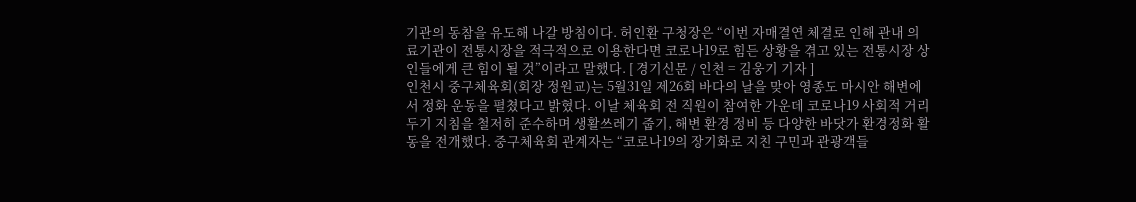기관의 동참을 유도해 나갈 방침이다. 허인환 구청장은 “이번 자매결연 체결로 인해 관내 의료기관이 전통시장을 적극적으로 이용한다면 코로나19로 힘든 상황을 겪고 있는 전통시장 상인들에게 큰 힘이 될 것”이라고 말했다. [ 경기신문 / 인천 = 김웅기 기자 ]
인천시 중구체육회(회장 정원교)는 5월31일 제26회 바다의 날을 맞아 영종도 마시안 해변에서 정화 운동을 펼쳤다고 밝혔다. 이날 체육회 전 직원이 참여한 가운데 코로나19 사회적 거리두기 지침을 철저히 준수하며 생활쓰레기 줍기, 해변 환경 정비 등 다양한 바닷가 환경정화 활동을 전개했다. 중구체육회 관계자는 “코로나19의 장기화로 지친 구민과 관광객들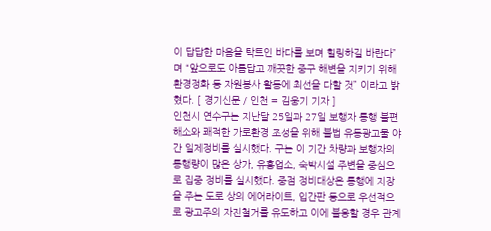이 답답한 마음을 탁트인 바다를 보며 힐링하길 바란다”며 “앞으로도 아름답고 깨끗한 중구 해변을 지키기 위해 환경정화 등 자원봉사 활동에 최선을 다할 것” 이라고 밝혔다. [ 경기신문 / 인천 = 김웅기 기자 ]
인천시 연수구는 지난달 25일과 27일 보행자 통행 불편 해소와 쾌적한 가로환경 조성을 위해 불법 유동광고물 야간 일제정비를 실시했다. 구는 이 기간 차량과 보행자의 통행량이 많은 상가, 유흥업소, 숙박시설 주변을 중심으로 집중 정비를 실시했다. 중점 정비대상은 통행에 지장을 주는 도로 상의 에어라이트, 입간판 등으로 우선적으로 광고주의 자진철거를 유도하고 이에 불응할 경우 관계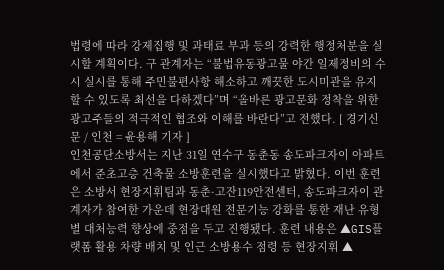법령에 따라 강제집행 및 과태료 부과 등의 강력한 행정처분을 실시할 계획이다. 구 관계자는 “불법유동광고물 야간 일제정비의 수시 실시를 통해 주민불편사항 해소하고 깨끗한 도시미관을 유지할 수 있도록 최선을 다하겠다”며 “올바른 광고문화 정착을 위한 광고주들의 적극적인 협조와 이해를 바란다”고 전했다. [ 경기신문 / 인천 = 윤용해 기자 ]
인천공단소방서는 지난 31일 연수구 동춘동 송도파크자이 아파트에서 준초고층 건축물 소방훈련을 실시했다고 밝혔다. 이번 훈련은 소방서 현장지휘팀과 동춘·고잔119안전센터, 송도파크자이 관계자가 참여한 가운데 현장대원 전문기능 강화를 통한 재난 유형별 대처능력 향상에 중점을 두고 진행됐다. 훈련 내용은 ▲GIS플랫폼 활용 차량 배치 및 인근 소방용수 점령 등 현장지휘 ▲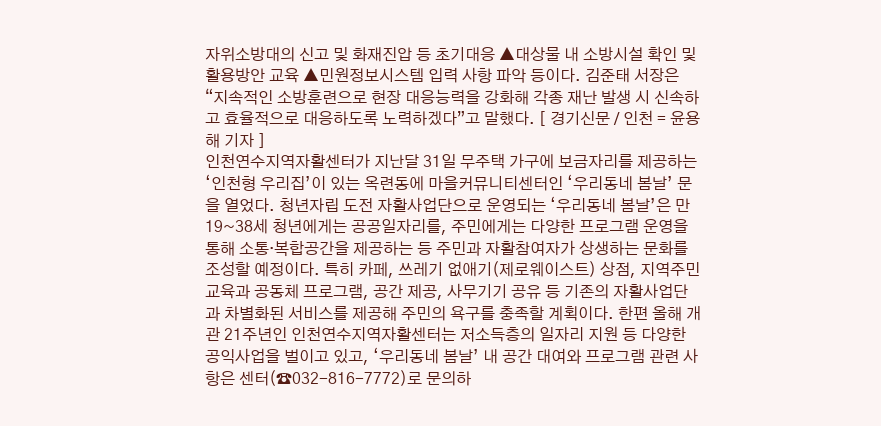자위소방대의 신고 및 화재진압 등 초기대응 ▲대상물 내 소방시설 확인 및 활용방안 교육 ▲민원정보시스템 입력 사항 파악 등이다. 김준태 서장은 “지속적인 소방훈련으로 현장 대응능력을 강화해 각종 재난 발생 시 신속하고 효율적으로 대응하도록 노력하겠다”고 말했다. [ 경기신문 / 인천 = 윤용해 기자 ]
인천연수지역자활센터가 지난달 31일 무주택 가구에 보금자리를 제공하는 ‘인천형 우리집’이 있는 옥련동에 마을커뮤니티센터인 ‘우리동네 봄날’ 문을 열었다. 청년자립 도전 자활사업단으로 운영되는 ‘우리동네 봄날’은 만19~38세 청년에게는 공공일자리를, 주민에게는 다양한 프로그램 운영을 통해 소통·복합공간을 제공하는 등 주민과 자활참여자가 상생하는 문화를 조성할 예정이다. 특히 카페, 쓰레기 없애기(제로웨이스트) 상점, 지역주민 교육과 공동체 프로그램, 공간 제공, 사무기기 공유 등 기존의 자활사업단과 차별화된 서비스를 제공해 주민의 욕구를 충족할 계획이다. 한편 올해 개관 21주년인 인천연수지역자활센터는 저소득층의 일자리 지원 등 다양한 공익사업을 벌이고 있고, ‘우리동네 봄날’ 내 공간 대여와 프로그램 관련 사항은 센터(☎032-816-7772)로 문의하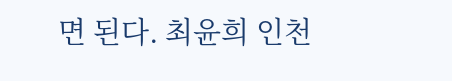면 된다. 최윤희 인천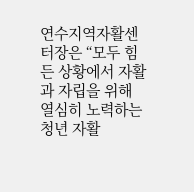연수지역자활센터장은 “모두 힘든 상황에서 자활과 자립을 위해 열심히 노력하는 청년 자활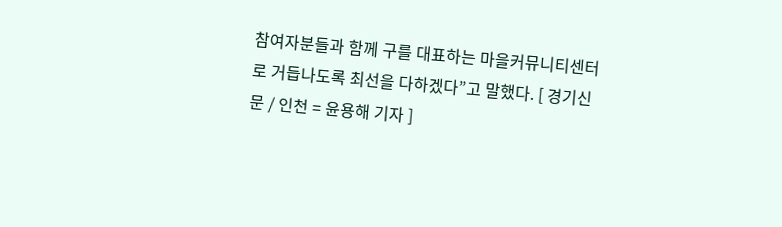참여자분들과 함께 구를 대표하는 마을커뮤니티센터로 거듭나도록 최선을 다하겠다”고 말했다. [ 경기신문 / 인천 = 윤용해 기자 ]